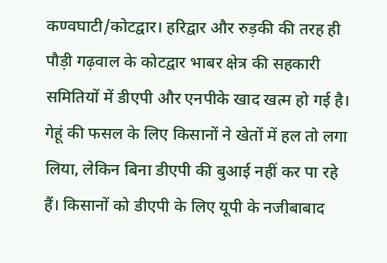कण्वघाटी/कोटद्वार। हरिद्वार और रुड़की की तरह ही पौड़ी गढ़वाल के कोटद्वार भाबर क्षेत्र की सहकारी समितियों में डीएपी और एनपीके खाद खत्म हो गई है। गेहूं की फसल के लिए किसानों ने खेतों में हल तो लगा लिया, लेकिन बिना डीएपी की बुआई नहीं कर पा रहे हैं। किसानों को डीएपी के लिए यूपी के नजीबाबाद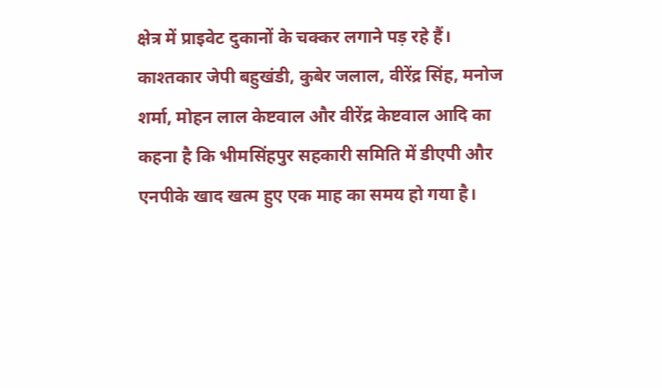क्षेत्र में प्राइवेट दुकानों के चक्कर लगाने पड़ रहे हैं।
काश्तकार जेपी बहुखंडी, कुबेर जलाल, वीरेंद्र सिंह, मनोज शर्मा, मोहन लाल केष्टवाल और वीरेंद्र केष्टवाल आदि का कहना है कि भीमसिंहपुर सहकारी समिति में डीएपी और एनपीके खाद खत्म हुए एक माह का समय हो गया है।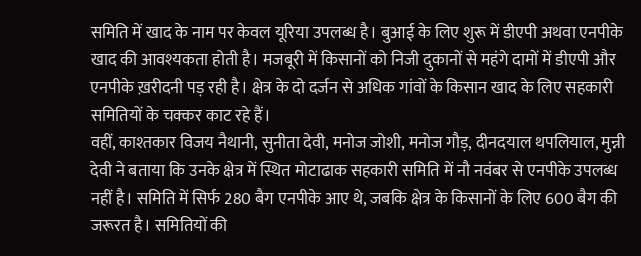समिति में खाद के नाम पर केवल यूरिया उपलब्ध है। बुआई के लिए शुरू में डीएपी अथवा एनपीके खाद की आवश्यकता होती है। मजबूरी में किसानों को निजी दुकानों से महंगे दामों में डीएपी और एनपीके ख़रीदनी पड़ रही है। क्षेत्र के दो दर्जन से अधिक गांवों के किसान खाद के लिए सहकारी समितियों के चक्कर काट रहे हैं।
वहीं, काश्तकार विजय नैथानी, सुनीता देवी, मनोज जोशी, मनोज गौड़, दीनदयाल थपलियाल, मुन्नी देवी ने बताया कि उनके क्षेत्र में स्थित मोटाढाक सहकारी समिति में नौ नवंबर से एनपीके उपलब्ध नहीं है। समिति में सिर्फ 280 बैग एनपीके आए थे, जबकि क्षेत्र के किसानों के लिए 600 बैग की जरूरत है। समितियों की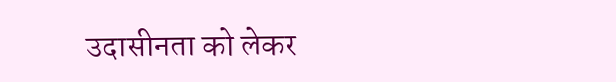उदासीनता को लेकर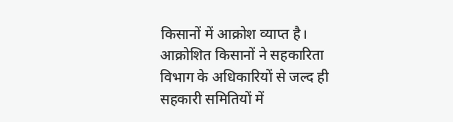किसानों में आक्रोश व्याप्त है। आक्रोशित किसानों ने सहकारिता विभाग के अधिकारियों से जल्द ही सहकारी समितियों में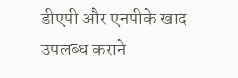डीएपी और एनपीके खाद उपलब्ध कराने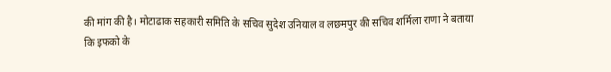की मांग की है। मोटाढाक सहकारी समिति के सचिव सुदेश उनियाल व लछमपुर की सचिव शर्मिला राणा ने बताया कि इफको के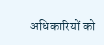अधिकारियों को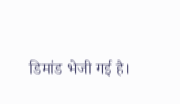डिमांड भेजी गई है।